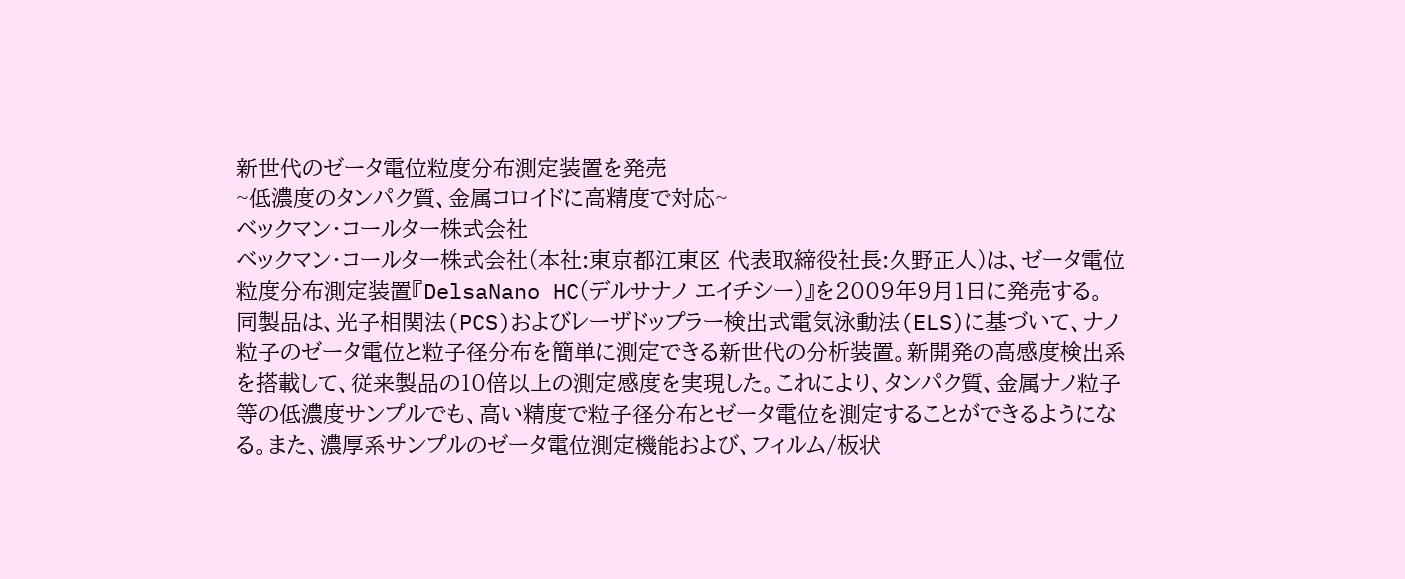新世代のゼータ電位粒度分布測定装置を発売
~低濃度のタンパク質、金属コロイドに高精度で対応~
ベックマン・コールター株式会社
ベックマン・コールター株式会社(本社:東京都江東区 代表取締役社長:久野正人)は、ゼータ電位粒度分布測定装置『DelsaNano HC(デルサナノ エイチシー)』を2009年9月1日に発売する。
同製品は、光子相関法(PCS)およびレーザドップラー検出式電気泳動法(ELS)に基づいて、ナノ粒子のゼータ電位と粒子径分布を簡単に測定できる新世代の分析装置。新開発の高感度検出系を搭載して、従来製品の10倍以上の測定感度を実現した。これにより、タンパク質、金属ナノ粒子等の低濃度サンプルでも、高い精度で粒子径分布とゼータ電位を測定することができるようになる。また、濃厚系サンプルのゼータ電位測定機能および、フィルム/板状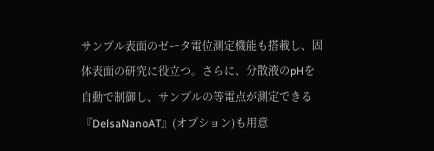サンプル表面のゼータ電位測定機能も搭載し、固体表面の研究に役立つ。さらに、分散液のpHを自動で制御し、サンプルの等電点が測定できる『DelsaNanoAT』(オプション)も用意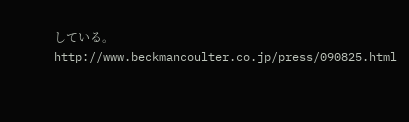している。
http://www.beckmancoulter.co.jp/press/090825.html